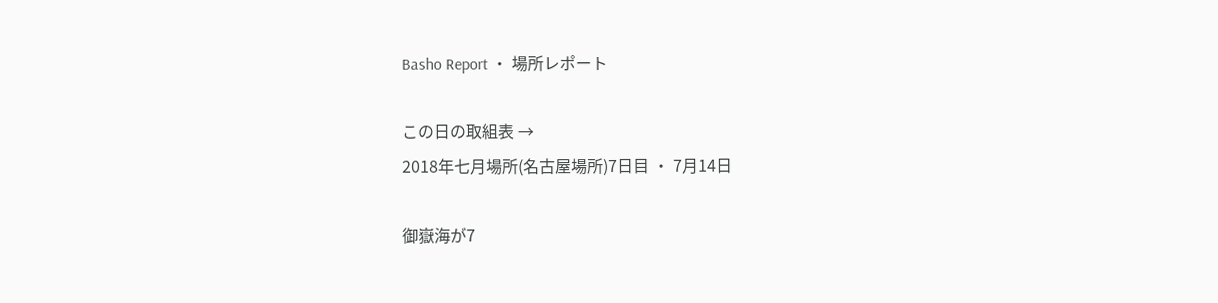Basho Report ・ 場所レポート

この日の取組表 →
2018年七月場所(名古屋場所)7日目 ・ 7月14日

御嶽海が7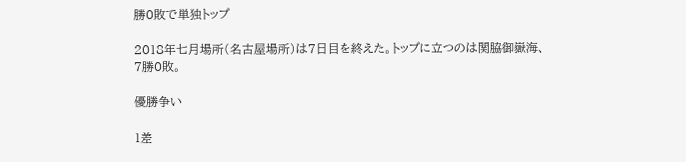勝0敗で単独トップ

2018年七月場所(名古屋場所)は7日目を終えた。トップに立つのは関脇御嶽海、7勝0敗。

優勝争い

1差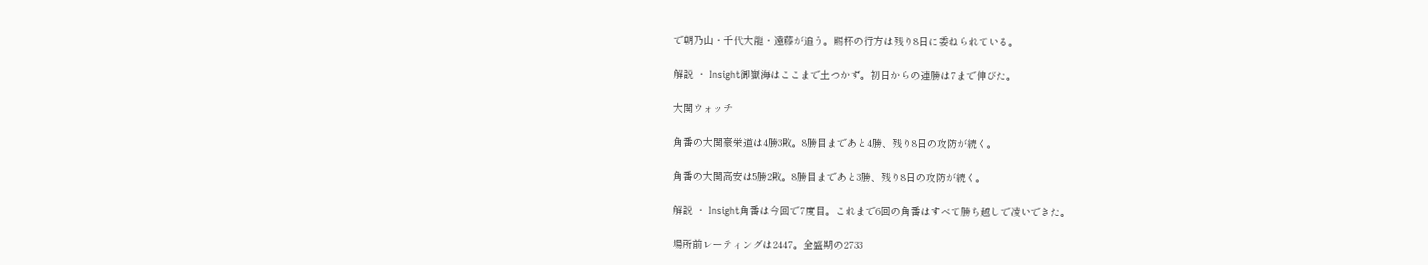で朝乃山・千代大龍・遠藤が追う。賜杯の行方は残り8日に委ねられている。

解説 ・ Insight御嶽海はここまで土つかず。初日からの連勝は7まで伸びた。

大関ウォッチ

角番の大関豪栄道は4勝3敗。8勝目まであと4勝、残り8日の攻防が続く。

角番の大関高安は5勝2敗。8勝目まであと3勝、残り8日の攻防が続く。

解説 ・ Insight角番は今回で7度目。これまで6回の角番はすべて勝ち越しで凌いできた。

場所前レーティングは2447。全盛期の2733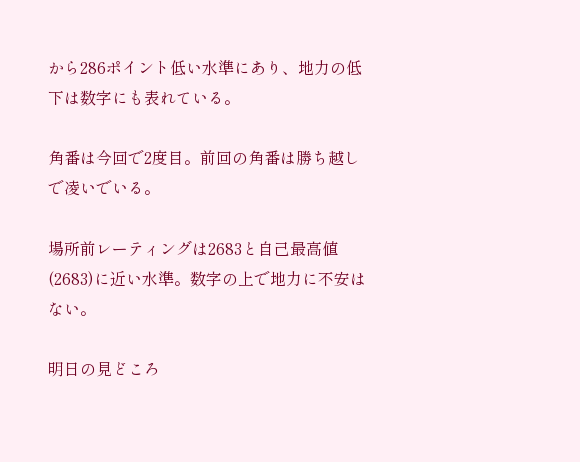から286ポイント低い水準にあり、地力の低下は数字にも表れている。

角番は今回で2度目。前回の角番は勝ち越しで凌いでいる。

場所前レーティングは2683と自己最高値(2683)に近い水準。数字の上で地力に不安はない。

明日の見どころ